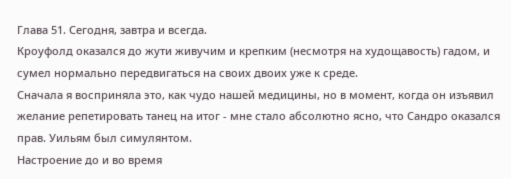Глава 51. Сегодня, завтра и всегда.
Кроуфолд оказался до жути живучим и крепким (несмотря на худощавость) гадом, и сумел нормально передвигаться на своих двоих уже к среде.
Сначала я восприняла это, как чудо нашей медицины, но в момент, когда он изъявил желание репетировать танец на итог - мне стало абсолютно ясно, что Сандро оказался прав. Уильям был симулянтом.
Настроение до и во время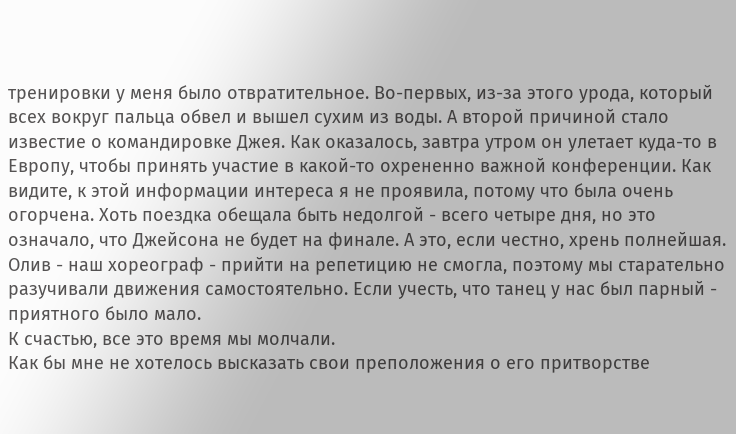тренировки у меня было отвратительное. Во-первых, из-за этого урода, который всех вокруг пальца обвел и вышел сухим из воды. А второй причиной стало известие о командировке Джея. Как оказалось, завтра утром он улетает куда-то в Европу, чтобы принять участие в какой-то охрененно важной конференции. Как видите, к этой информации интереса я не проявила, потому что была очень огорчена. Хоть поездка обещала быть недолгой - всего четыре дня, но это означало, что Джейсона не будет на финале. А это, если честно, хрень полнейшая.
Олив - наш хореограф - прийти на репетицию не смогла, поэтому мы старательно разучивали движения самостоятельно. Если учесть, что танец у нас был парный - приятного было мало.
К счастью, все это время мы молчали.
Как бы мне не хотелось высказать свои преположения о его притворстве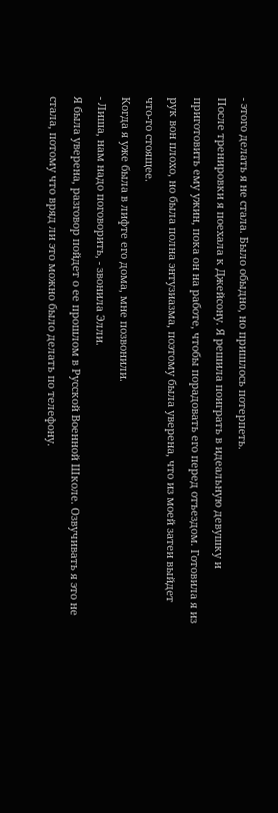- этого делать я не стала. Было обыдно, но пришлось потерпеть.
После тренировки я поехала к Джейсону. Я решила поиграть в идеальную девушку и приготовить ему ужин, пока он на работе, чтобы порадовать его перед отъездом. Готовила я из рук вон плохо, но была полна энтузиазма, поэтому была уверена, что из моей затеи выйдет что-то стоящее.
Когда я уже была в лифте его дома, мне позвонили.
- Лиша, нам надо поговорить, - звонила Элли.
Я была уверена, разговор пойдет о ее прошлом в Русской Военной Школе. Озвучивать я это не стала, потому что вряд ли это можно было делать по телефону.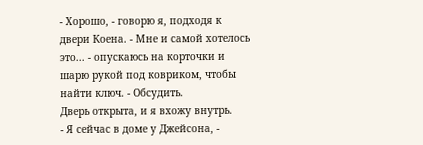- Хорошо, - говорю я, подходя к двери Коена. - Мне и самой хотелось это... - опускаюсь на корточки и шарю рукой под ковриком, чтобы найти ключ. - Обсудить.
Дверь открыта, и я вхожу внутрь.
- Я сейчас в доме у Джейсона, -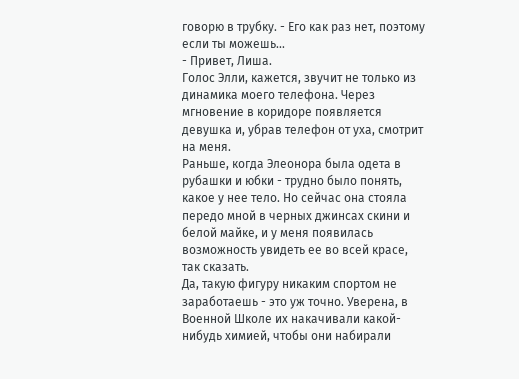говорю в трубку. - Его как раз нет, поэтому если ты можешь...
- Привет, Лиша.
Голос Элли, кажется, звучит не только из динамика моего телефона. Через мгновение в коридоре появляется девушка и, убрав телефон от уха, смотрит на меня.
Раньше, когда Элеонора была одета в рубашки и юбки - трудно было понять, какое у нее тело. Но сейчас она стояла передо мной в черных джинсах скини и белой майке, и у меня появилась возможность увидеть ее во всей красе, так сказать.
Да, такую фигуру никаким спортом не заработаешь - это уж точно. Уверена, в Военной Школе их накачивали какой-нибудь химией, чтобы они набирали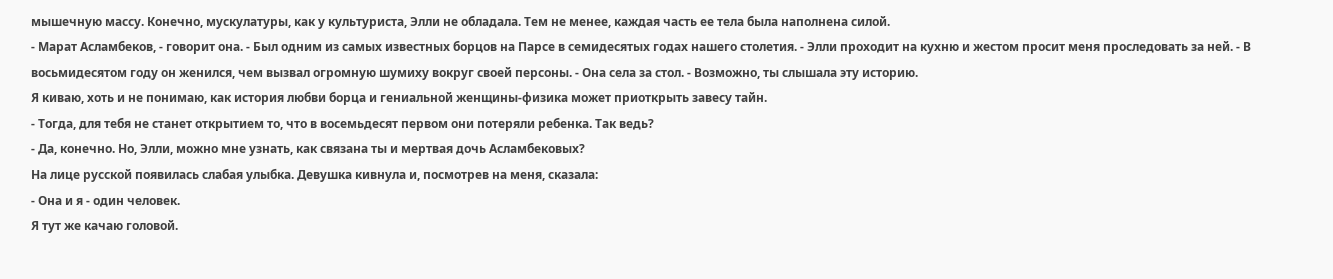мышечную массу. Конечно, мускулатуры, как у культуриста, Элли не обладала. Тем не менее, каждая часть ее тела была наполнена силой.
- Марат Асламбеков, - говорит она. - Был одним из самых известных борцов на Парсе в семидесятых годах нашего столетия. - Элли проходит на кухню и жестом просит меня проследовать за ней. - В восьмидесятом году он женился, чем вызвал огромную шумиху вокруг своей персоны. - Она села за стол. - Возможно, ты слышала эту историю.
Я киваю, хоть и не понимаю, как история любви борца и гениальной женщины-физика может приоткрыть завесу тайн.
- Тогда, для тебя не станет открытием то, что в восемьдесят первом они потеряли ребенка. Так ведь?
- Да, конечно. Но, Элли, можно мне узнать, как связана ты и мертвая дочь Асламбековых?
На лице русской появилась слабая улыбка. Девушка кивнула и, посмотрев на меня, сказала:
- Она и я - один человек.
Я тут же качаю головой.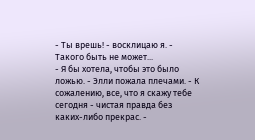- Ты врешь! - восклицаю я. - Такого быть не может...
- Я бы хотела, чтобы это было ложью. - Элли пожала плечами. - К сожалению, все, что я скажу тебе сегодня - чистая правда без каких-либо прекрас. -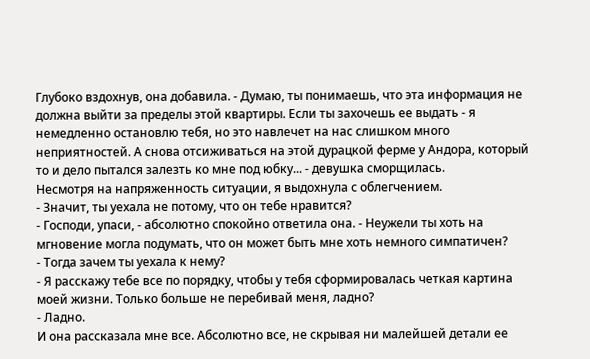Глубоко вздохнув, она добавила. - Думаю, ты понимаешь, что эта информация не должна выйти за пределы этой квартиры. Если ты захочешь ее выдать - я немедленно остановлю тебя, но это навлечет на нас слишком много неприятностей. А снова отсиживаться на этой дурацкой ферме у Андора, который то и дело пытался залезть ко мне под юбку... - девушка сморщилась.
Несмотря на напряженность ситуации, я выдохнула с облегчением.
- Значит, ты уехала не потому, что он тебе нравится?
- Господи, упаси, - абсолютно спокойно ответила она. - Неужели ты хоть на мгновение могла подумать, что он может быть мне хоть немного симпатичен?
- Тогда зачем ты уехала к нему?
- Я расскажу тебе все по порядку, чтобы у тебя сформировалась четкая картина моей жизни. Только больше не перебивай меня, ладно?
- Ладно.
И она рассказала мне все. Абсолютно все, не скрывая ни малейшей детали ее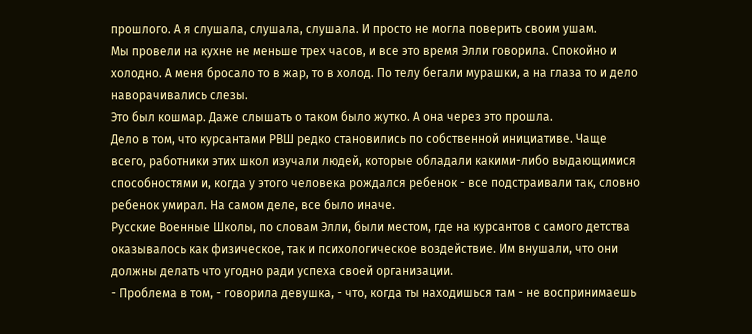прошлого. А я слушала, слушала, слушала. И просто не могла поверить своим ушам.
Мы провели на кухне не меньше трех часов, и все это время Элли говорила. Спокойно и холодно. А меня бросало то в жар, то в холод. По телу бегали мурашки, а на глаза то и дело наворачивались слезы.
Это был кошмар. Даже слышать о таком было жутко. А она через это прошла.
Дело в том, что курсантами РВШ редко становились по собственной инициативе. Чаще всего, работники этих школ изучали людей, которые обладали какими-либо выдающимися способностями и, когда у этого человека рождался ребенок - все подстраивали так, словно ребенок умирал. На самом деле, все было иначе.
Русские Военные Школы, по словам Элли, были местом, где на курсантов с самого детства оказывалось как физическое, так и психологическое воздействие. Им внушали, что они должны делать что угодно ради успеха своей организации.
- Проблема в том, - говорила девушка, - что, когда ты находишься там - не воспринимаешь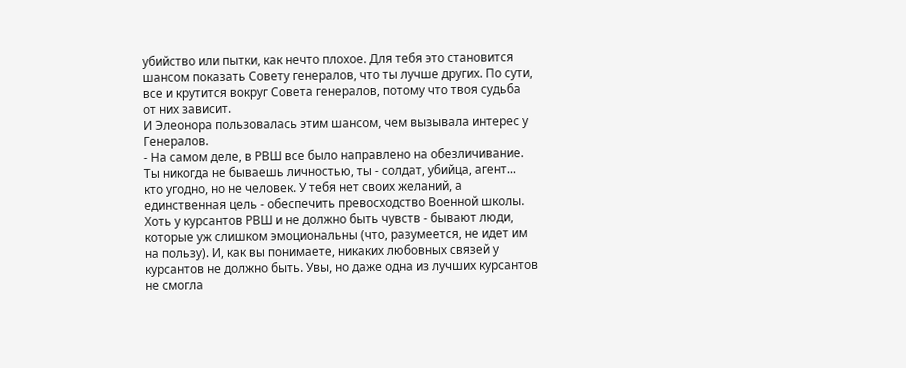убийство или пытки, как нечто плохое. Для тебя это становится шансом показать Совету генералов, что ты лучше других. По сути, все и крутится вокруг Совета генералов, потому что твоя судьба от них зависит.
И Элеонора пользовалась этим шансом, чем вызывала интерес у Генералов.
- На самом деле, в РВШ все было направлено на обезличивание. Ты никогда не бываешь личностью, ты - солдат, убийца, агент... кто угодно, но не человек. У тебя нет своих желаний, а единственная цель - обеспечить превосходство Военной школы.
Хоть у курсантов РВШ и не должно быть чувств - бывают люди, которые уж слишком эмоциональны (что, разумеется, не идет им на пользу). И, как вы понимаете, никаких любовных связей у курсантов не должно быть. Увы, но даже одна из лучших курсантов не смогла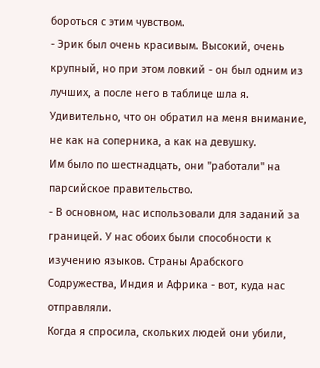бороться с этим чувством.
- Эрик был очень красивым. Высокий, очень крупный, но при этом ловкий - он был одним из лучших, а после него в таблице шла я. Удивительно, что он обратил на меня внимание, не как на соперника, а как на девушку.
Им было по шестнадцать, они "работали" на парсийское правительство.
- В основном, нас использовали для заданий за границей. У нас обоих были способности к изучению языков. Страны Арабского Содружества, Индия и Африка - вот, куда нас отправляли.
Когда я спросила, скольких людей они убили,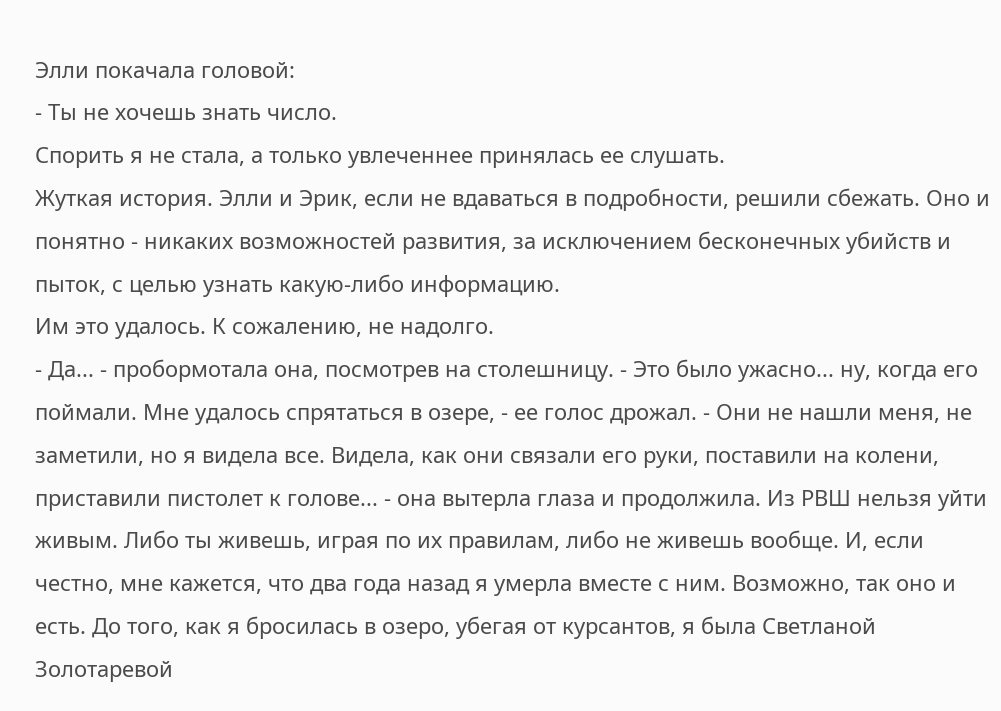Элли покачала головой:
- Ты не хочешь знать число.
Спорить я не стала, а только увлеченнее принялась ее слушать.
Жуткая история. Элли и Эрик, если не вдаваться в подробности, решили сбежать. Оно и понятно - никаких возможностей развития, за исключением бесконечных убийств и пыток, с целью узнать какую-либо информацию.
Им это удалось. К сожалению, не надолго.
- Да... - пробормотала она, посмотрев на столешницу. - Это было ужасно... ну, когда его поймали. Мне удалось спрятаться в озере, - ее голос дрожал. - Они не нашли меня, не заметили, но я видела все. Видела, как они связали его руки, поставили на колени, приставили пистолет к голове... - она вытерла глаза и продолжила. Из РВШ нельзя уйти живым. Либо ты живешь, играя по их правилам, либо не живешь вообще. И, если честно, мне кажется, что два года назад я умерла вместе с ним. Возможно, так оно и есть. До того, как я бросилась в озеро, убегая от курсантов, я была Светланой Золотаревой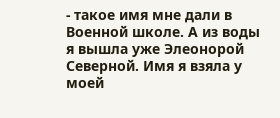- такое имя мне дали в Военной школе. А из воды я вышла уже Элеонорой Северной. Имя я взяла у моей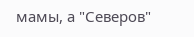мамы, а "Северов"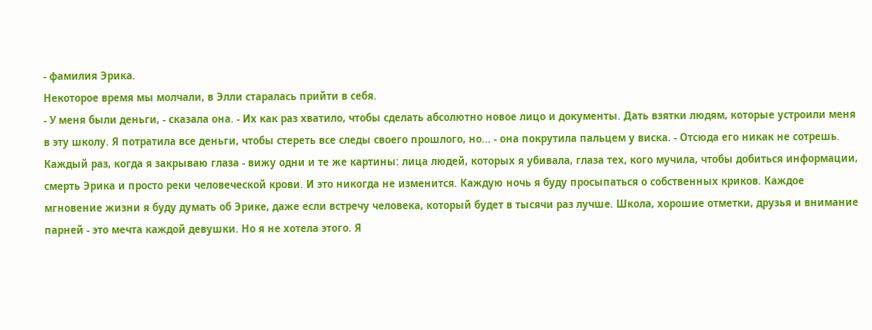- фамилия Эрика.
Некоторое время мы молчали, в Элли старалась прийти в себя.
- У меня были деньги, - сказала она. - Их как раз хватило, чтобы сделать абсолютно новое лицо и документы. Дать взятки людям, которые устроили меня в эту школу. Я потратила все деньги, чтобы стереть все следы своего прошлого, но... - она покрутила пальцем у виска. - Отсюда его никак не сотрешь. Каждый раз, когда я закрываю глаза - вижу одни и те же картины: лица людей, которых я убивала, глаза тех, кого мучила, чтобы добиться информации, смерть Эрика и просто реки человеческой крови. И это никогда не изменится. Каждую ночь я буду просыпаться о собственных криков. Каждое мгновение жизни я буду думать об Эрике, даже если встречу человека, который будет в тысячи раз лучше. Школа, хорошие отметки, друзья и внимание парней - это мечта каждой девушки. Но я не хотела этого. Я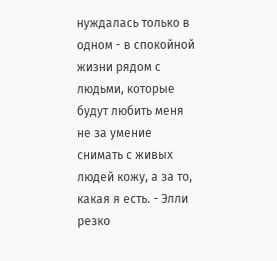нуждалась только в одном - в спокойной жизни рядом с людьми, которые будут любить меня не за умение снимать с живых людей кожу, а за то, какая я есть. - Элли резко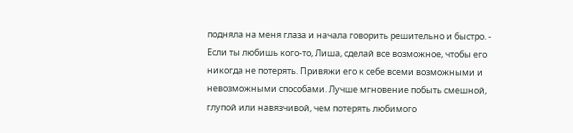подняла на меня глаза и начала говорить решительно и быстро. - Если ты любишь кого-то, Лиша, сделай все возможное, чтобы его никогда не потерять. Привяжи его к себе всеми возможными и невозможными способами. Лучше мгновение побыть смешной, глупой или навязчивой, чем потерять любимого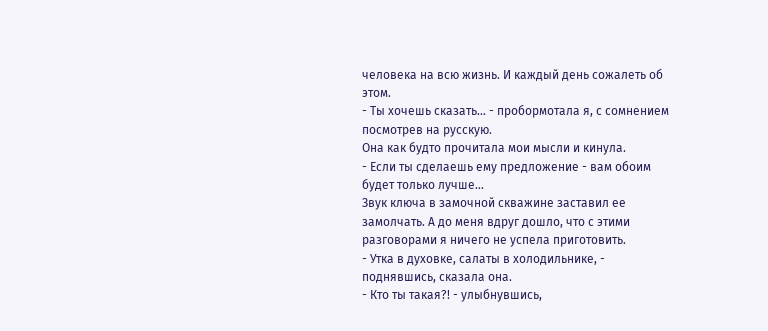человека на всю жизнь. И каждый день сожалеть об этом.
- Ты хочешь сказать... - пробормотала я, с сомнением посмотрев на русскую.
Она как будто прочитала мои мысли и кинула.
- Если ты сделаешь ему предложение - вам обоим будет только лучше...
Звук ключа в замочной скважине заставил ее замолчать. А до меня вдруг дошло, что с этими разговорами я ничего не успела приготовить.
- Утка в духовке, салаты в холодильнике, - поднявшись, сказала она.
- Кто ты такая?! - улыбнувшись,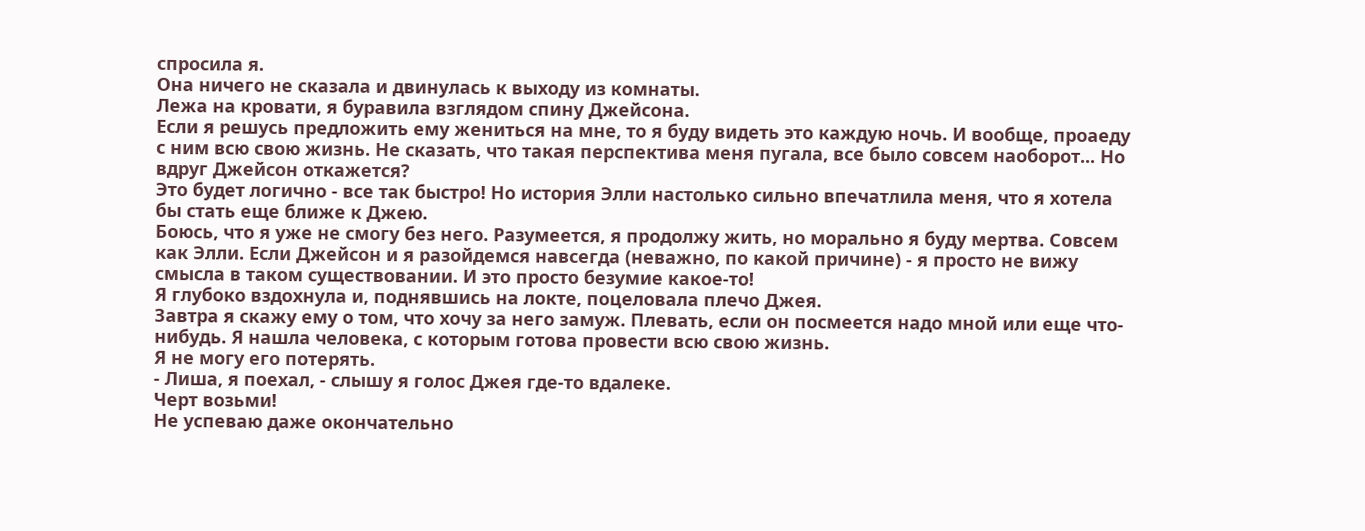спросила я.
Она ничего не сказала и двинулась к выходу из комнаты.
Лежа на кровати, я буравила взглядом спину Джейсона.
Если я решусь предложить ему жениться на мне, то я буду видеть это каждую ночь. И вообще, проаеду с ним всю свою жизнь. Не сказать, что такая перспектива меня пугала, все было совсем наоборот... Но вдруг Джейсон откажется?
Это будет логично - все так быстро! Но история Элли настолько сильно впечатлила меня, что я хотела бы стать еще ближе к Джею.
Боюсь, что я уже не смогу без него. Разумеется, я продолжу жить, но морально я буду мертва. Совсем как Элли. Если Джейсон и я разойдемся навсегда (неважно, по какой причине) - я просто не вижу смысла в таком существовании. И это просто безумие какое-то!
Я глубоко вздохнула и, поднявшись на локте, поцеловала плечо Джея.
Завтра я скажу ему о том, что хочу за него замуж. Плевать, если он посмеется надо мной или еще что-нибудь. Я нашла человека, с которым готова провести всю свою жизнь.
Я не могу его потерять.
- Лиша, я поехал, - слышу я голос Джея где-то вдалеке.
Черт возьми!
Не успеваю даже окончательно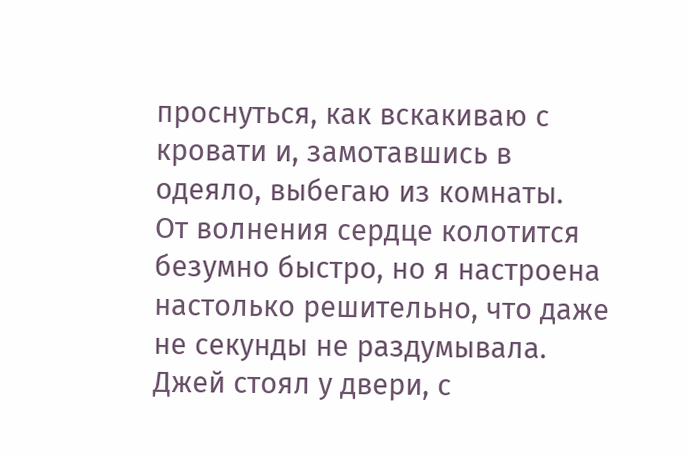проснуться, как вскакиваю с кровати и, замотавшись в одеяло, выбегаю из комнаты.
От волнения сердце колотится безумно быстро, но я настроена настолько решительно, что даже не секунды не раздумывала.
Джей стоял у двери, с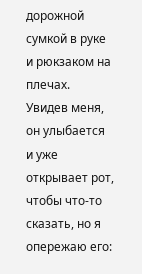дорожной сумкой в руке и рюкзаком на плечах. Увидев меня, он улыбается и уже открывает рот, чтобы что-то сказать, но я опережаю его: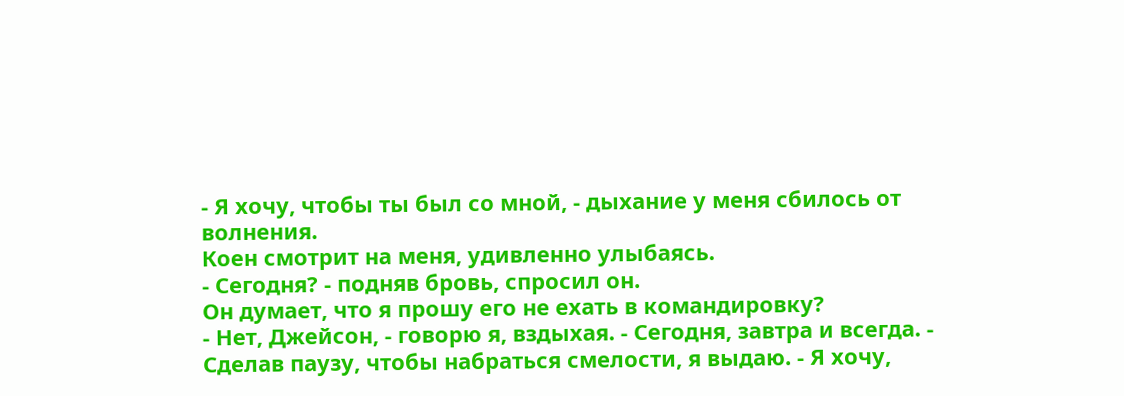- Я хочу, чтобы ты был со мной, - дыхание у меня сбилось от волнения.
Коен смотрит на меня, удивленно улыбаясь.
- Сегодня? - подняв бровь, спросил он.
Он думает, что я прошу его не ехать в командировку?
- Нет, Джейсон, - говорю я, вздыхая. - Сегодня, завтра и всегда. - Сделав паузу, чтобы набраться смелости, я выдаю. - Я хочу,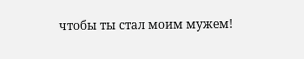чтобы ты стал моим мужем!